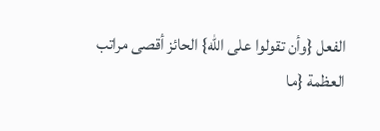الفعل {وأن تقولوا على الله} الحائز أقصى مراتب العظمة {ما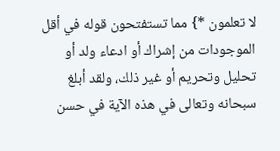لا تعلمون *} مما تستفتحون قوله في أقل الموجودات من إشراك أو ادعاء ولد أو تحليل وتحريم أو غير ذلك، ولقد أبلغ سبحانه وتعالى في هذه الآية في حسن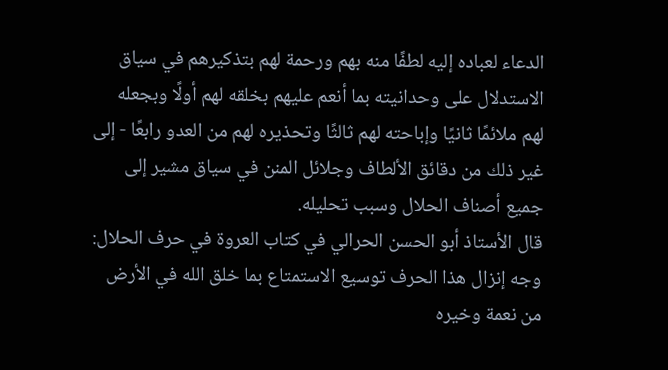الدعاء لعباده إليه لطفًا منه بهم ورحمة لهم بتذكيرهم في سياق الاستدلال على وحدانيته بما أنعم عليهم بخلقه لهم أولًا وبجعله لهم ملائمًا ثانيًا وإباحته لهم ثالثًا وتحذيره لهم من العدو رابعًا - إلى غير ذلك من دقائق الألطاف وجلائل المنن في سياق مشير إلى جميع أصناف الحلال وسبب تحليله.
قال الأستاذ أبو الحسن الحرالي في كتاب العروة في حرف الحلال: وجه إنزال هذا الحرف توسيع الاستمتاع بما خلق الله في الأرض من نعمة وخيره